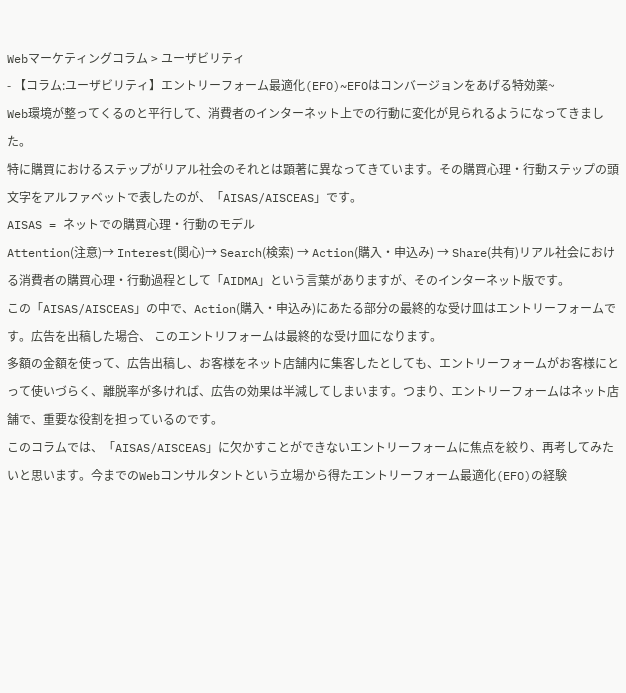Webマーケティングコラム > ユーザビリティ
- 【コラム:ユーザビリティ】エントリーフォーム最適化(EFO)~EFOはコンバージョンをあげる特効薬~
Web環境が整ってくるのと平行して、消費者のインターネット上での行動に変化が見られるようになってきました。
特に購買におけるステップがリアル社会のそれとは顕著に異なってきています。その購買心理・行動ステップの頭文字をアルファベットで表したのが、「AISAS/AISCEAS」です。
AISAS = ネットでの購買心理・行動のモデル
Attention(注意)→ Interest(関心)→ Search(検索) → Action(購入・申込み) → Share(共有)リアル社会における消費者の購買心理・行動過程として「AIDMA」という言葉がありますが、そのインターネット版です。
この「AISAS/AISCEAS」の中で、Action(購入・申込み)にあたる部分の最終的な受け皿はエントリーフォームです。広告を出稿した場合、 このエントリフォームは最終的な受け皿になります。
多額の金額を使って、広告出稿し、お客様をネット店舗内に集客したとしても、エントリーフォームがお客様にとって使いづらく、離脱率が多ければ、広告の効果は半減してしまいます。つまり、エントリーフォームはネット店舗で、重要な役割を担っているのです。
このコラムでは、「AISAS/AISCEAS」に欠かすことができないエントリーフォームに焦点を絞り、再考してみたいと思います。今までのWebコンサルタントという立場から得たエントリーフォーム最適化(EFO)の経験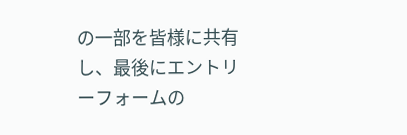の一部を皆様に共有し、最後にエントリーフォームの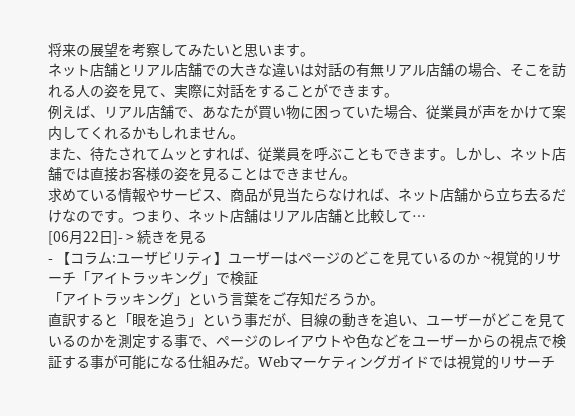将来の展望を考察してみたいと思います。
ネット店舗とリアル店舗での大きな違いは対話の有無リアル店舗の場合、そこを訪れる人の姿を見て、実際に対話をすることができます。
例えば、リアル店舗で、あなたが買い物に困っていた場合、従業員が声をかけて案内してくれるかもしれません。
また、待たされてムッとすれば、従業員を呼ぶこともできます。しかし、ネット店舗では直接お客様の姿を見ることはできません。
求めている情報やサービス、商品が見当たらなければ、ネット店舗から立ち去るだけなのです。つまり、ネット店舗はリアル店舗と比較して…
[06月22日]- > 続きを見る
- 【コラム:ユーザビリティ】ユーザーはページのどこを見ているのか ~視覚的リサーチ「アイトラッキング」で検証
「アイトラッキング」という言葉をご存知だろうか。
直訳すると「眼を追う」という事だが、目線の動きを追い、ユーザーがどこを見ているのかを測定する事で、ページのレイアウトや色などをユーザーからの視点で検証する事が可能になる仕組みだ。Webマーケティングガイドでは視覚的リサーチ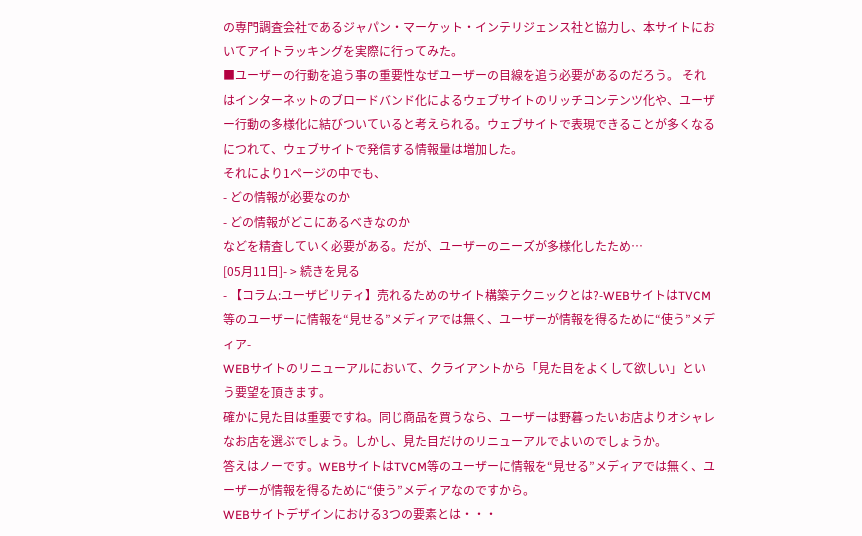の専門調査会社であるジャパン・マーケット・インテリジェンス社と協力し、本サイトにおいてアイトラッキングを実際に行ってみた。
■ユーザーの行動を追う事の重要性なぜユーザーの目線を追う必要があるのだろう。 それはインターネットのブロードバンド化によるウェブサイトのリッチコンテンツ化や、ユーザー行動の多様化に結びついていると考えられる。ウェブサイトで表現できることが多くなるにつれて、ウェブサイトで発信する情報量は増加した。
それにより1ページの中でも、
- どの情報が必要なのか
- どの情報がどこにあるべきなのか
などを精査していく必要がある。だが、ユーザーのニーズが多様化したため…
[05月11日]- > 続きを見る
- 【コラム:ユーザビリティ】売れるためのサイト構築テクニックとは?-WEBサイトはTVCM等のユーザーに情報を“見せる”メディアでは無く、ユーザーが情報を得るために“使う”メディア-
WEBサイトのリニューアルにおいて、クライアントから「見た目をよくして欲しい」という要望を頂きます。
確かに見た目は重要ですね。同じ商品を買うなら、ユーザーは野暮ったいお店よりオシャレなお店を選ぶでしょう。しかし、見た目だけのリニューアルでよいのでしょうか。
答えはノーです。WEBサイトはTVCM等のユーザーに情報を“見せる”メディアでは無く、ユーザーが情報を得るために“使う”メディアなのですから。
WEBサイトデザインにおける3つの要素とは・・・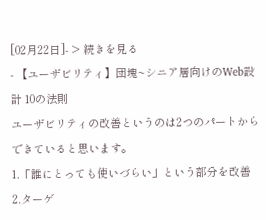[02月22日]- > 続きを見る
- 【ユーザビリティ】団塊~シニア層向けのWeb設計 10の法則
ユーザビリティの改善というのは2つのパートからできていると思います。
1.「誰にとっても使いづらい」という部分を改善
2.ターゲ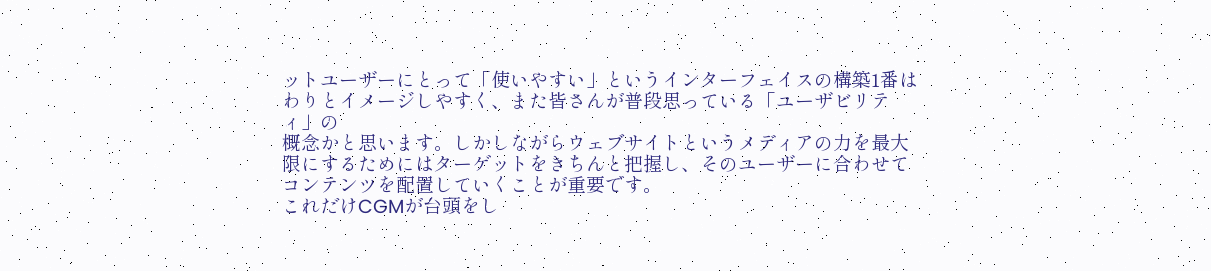ットユーザーにとって「使いやすい」というインターフェイスの構築1番はわりとイメージしやすく、また皆さんが普段思っている「ユーザビリティ」の
概念かと思います。しかしながらウェブサイトというメディアの力を最大限にするためにはターゲットをきちんと把握し、そのユーザーに合わせてコンテンツを配置していくことが重要です。
これだけCGMが台頭をし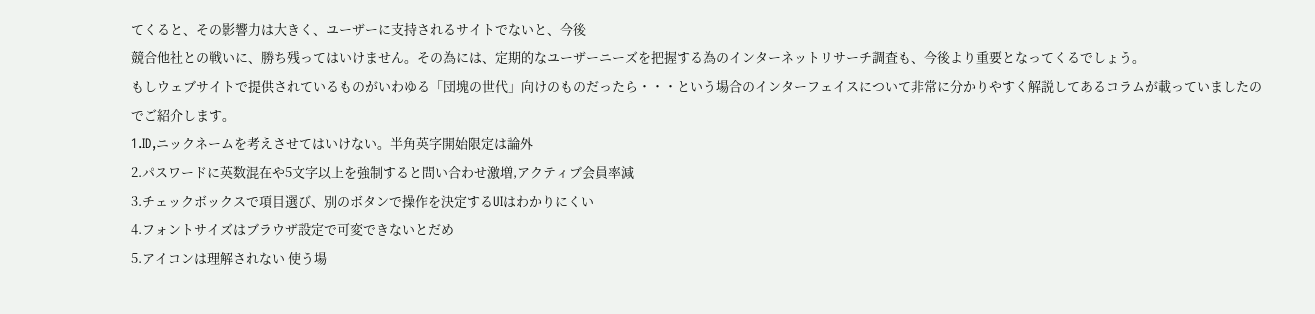てくると、その影響力は大きく、ユーザーに支持されるサイトでないと、今後
競合他社との戦いに、勝ち残ってはいけません。その為には、定期的なユーザーニーズを把握する為のインターネットリサーチ調査も、今後より重要となってくるでしょう。
もしウェブサイトで提供されているものがいわゆる「団塊の世代」向けのものだったら・・・という場合のインターフェイスについて非常に分かりやすく解説してあるコラムが載っていましたのでご紹介します。
1.ID,ニックネームを考えさせてはいけない。半角英字開始限定は論外
2.パスワードに英数混在や5文字以上を強制すると問い合わせ激増,アクティブ会員率減
3.チェックボックスで項目選び、別のボタンで操作を決定するUIはわかりにくい
4.フォントサイズはブラウザ設定で可変できないとだめ
5.アイコンは理解されない 使う場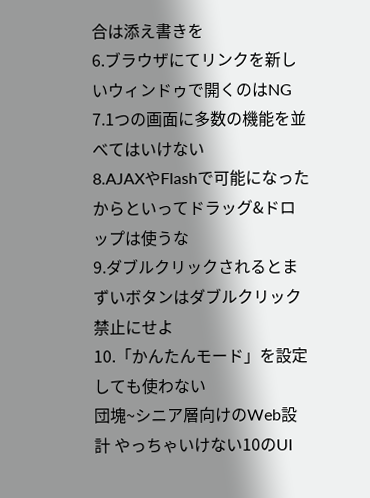合は添え書きを
6.ブラウザにてリンクを新しいウィンドゥで開くのはNG
7.1つの画面に多数の機能を並べてはいけない
8.AJAXやFlashで可能になったからといってドラッグ&ドロップは使うな
9.ダブルクリックされるとまずいボタンはダブルクリック禁止にせよ
10.「かんたんモード」を設定しても使わない
団塊~シニア層向けのWeb設計 やっちゃいけない10のUI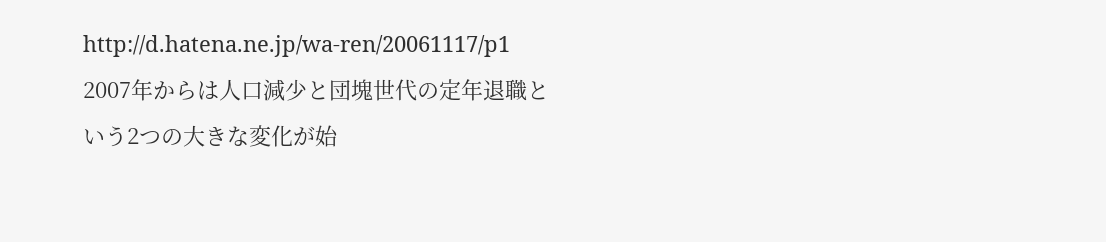http://d.hatena.ne.jp/wa-ren/20061117/p1
2007年からは人口減少と団塊世代の定年退職という2つの大きな変化が始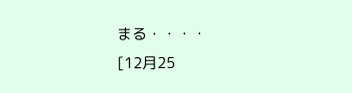まる・・・・
[12月25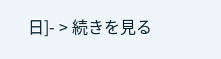日]- > 続きを見る